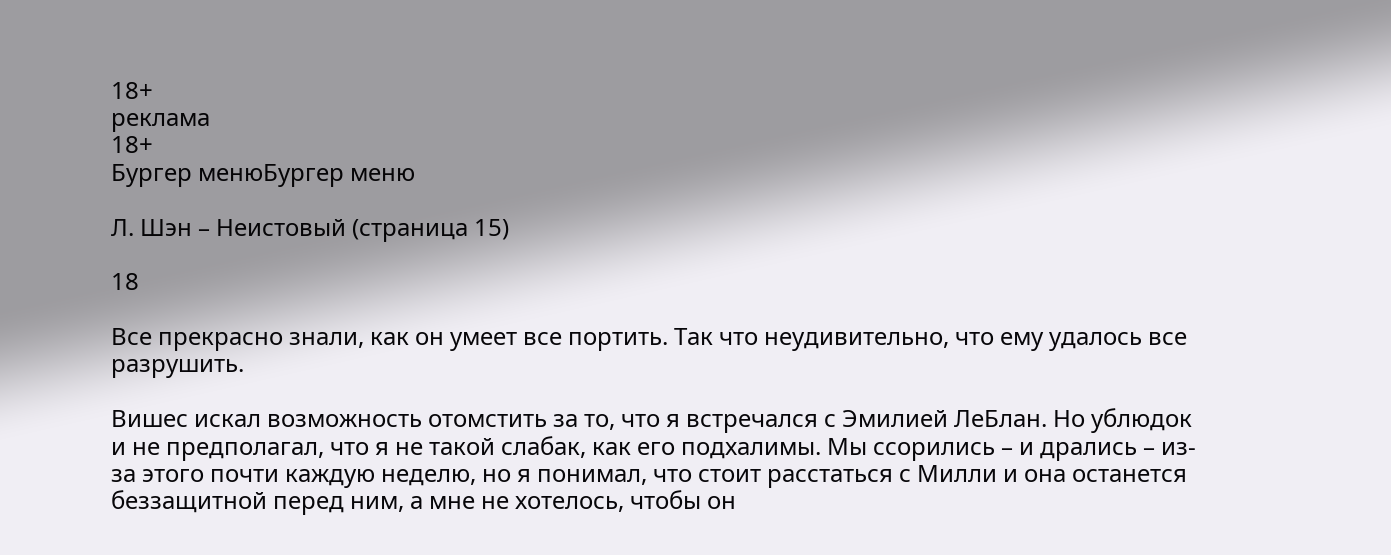18+
реклама
18+
Бургер менюБургер меню

Л. Шэн – Неистовый (страница 15)

18

Все прекрасно знали, как он умеет все портить. Так что неудивительно, что ему удалось все разрушить.

Вишес искал возможность отомстить за то, что я встречался с Эмилией ЛеБлан. Но ублюдок и не предполагал, что я не такой слабак, как его подхалимы. Мы ссорились – и дрались – из-за этого почти каждую неделю, но я понимал, что стоит расстаться с Милли и она останется беззащитной перед ним, а мне не хотелось, чтобы он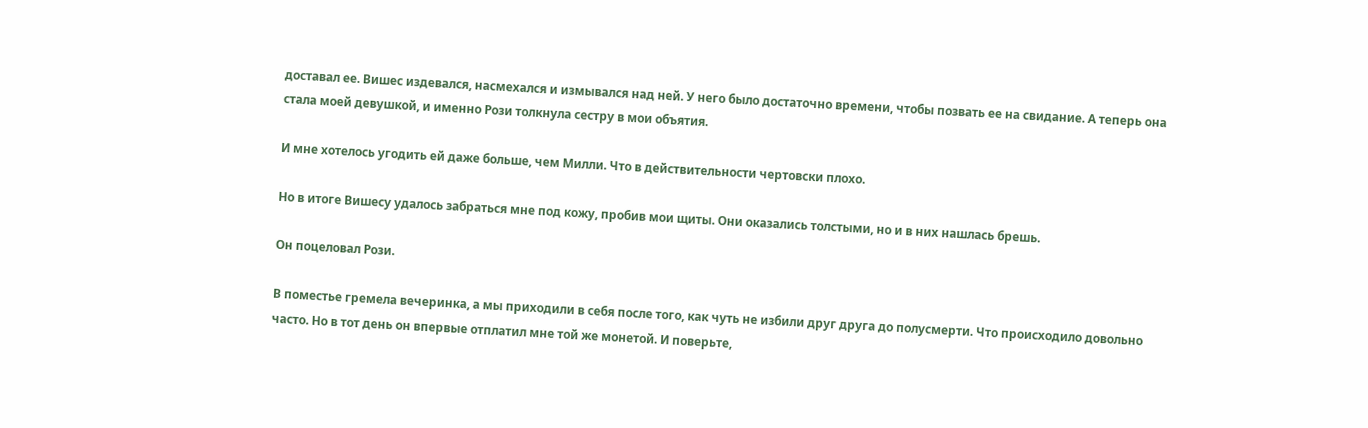доставал ее. Вишес издевался, насмехался и измывался над ней. У него было достаточно времени, чтобы позвать ее на свидание. А теперь она стала моей девушкой, и именно Рози толкнула сестру в мои объятия.

И мне хотелось угодить ей даже больше, чем Милли. Что в действительности чертовски плохо.

Но в итоге Вишесу удалось забраться мне под кожу, пробив мои щиты. Они оказались толстыми, но и в них нашлась брешь.

Он поцеловал Рози.

В поместье гремела вечеринка, а мы приходили в себя после того, как чуть не избили друг друга до полусмерти. Что происходило довольно часто. Но в тот день он впервые отплатил мне той же монетой. И поверьте,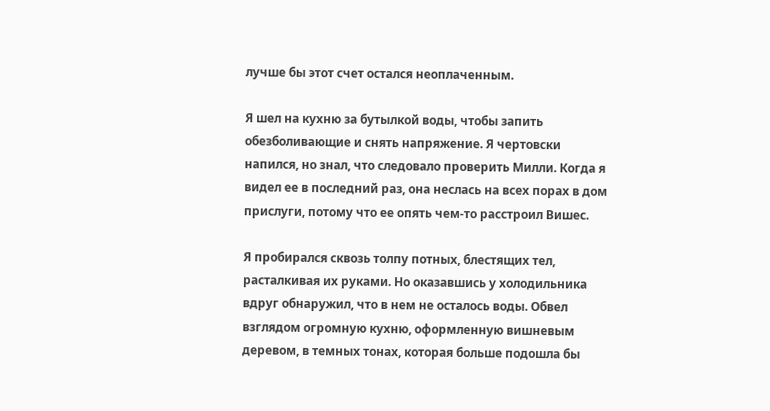лучше бы этот счет остался неоплаченным.

Я шел на кухню за бутылкой воды, чтобы запить обезболивающие и снять напряжение. Я чертовски напился, но знал, что следовало проверить Милли. Когда я видел ее в последний раз, она неслась на всех порах в дом прислуги, потому что ее опять чем-то расстроил Вишес.

Я пробирался сквозь толпу потных, блестящих тел, расталкивая их руками. Но оказавшись у холодильника вдруг обнаружил, что в нем не осталось воды. Обвел взглядом огромную кухню, оформленную вишневым деревом, в темных тонах, которая больше подошла бы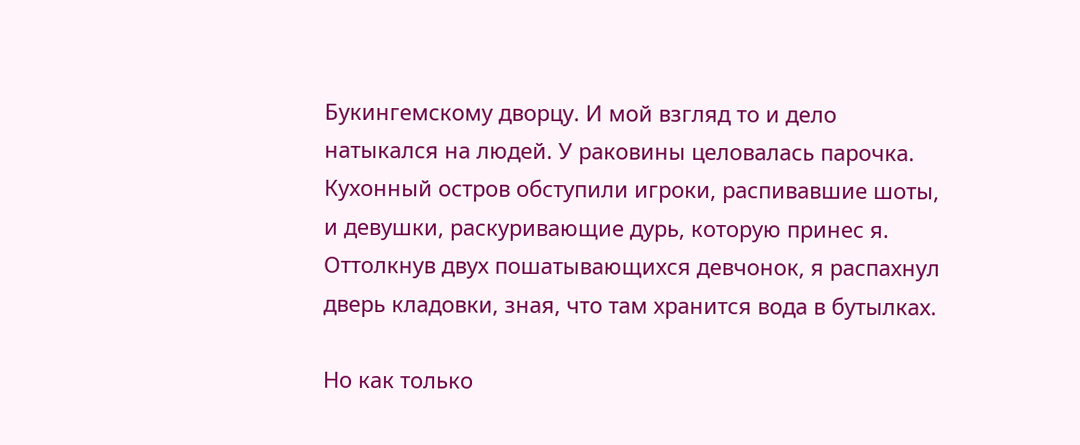Букингемскому дворцу. И мой взгляд то и дело натыкался на людей. У раковины целовалась парочка. Кухонный остров обступили игроки, распивавшие шоты, и девушки, раскуривающие дурь, которую принес я. Оттолкнув двух пошатывающихся девчонок, я распахнул дверь кладовки, зная, что там хранится вода в бутылках.

Но как только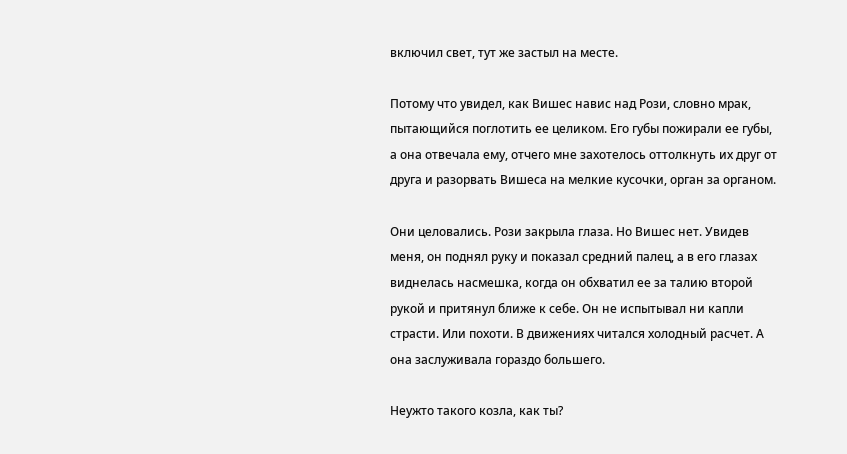включил свет, тут же застыл на месте.

Потому что увидел, как Вишес навис над Рози, словно мрак, пытающийся поглотить ее целиком. Его губы пожирали ее губы, а она отвечала ему, отчего мне захотелось оттолкнуть их друг от друга и разорвать Вишеса на мелкие кусочки, орган за органом.

Они целовались. Рози закрыла глаза. Но Вишес нет. Увидев меня, он поднял руку и показал средний палец, а в его глазах виднелась насмешка, когда он обхватил ее за талию второй рукой и притянул ближе к себе. Он не испытывал ни капли страсти. Или похоти. В движениях читался холодный расчет. А она заслуживала гораздо большего.

Неужто такого козла, как ты?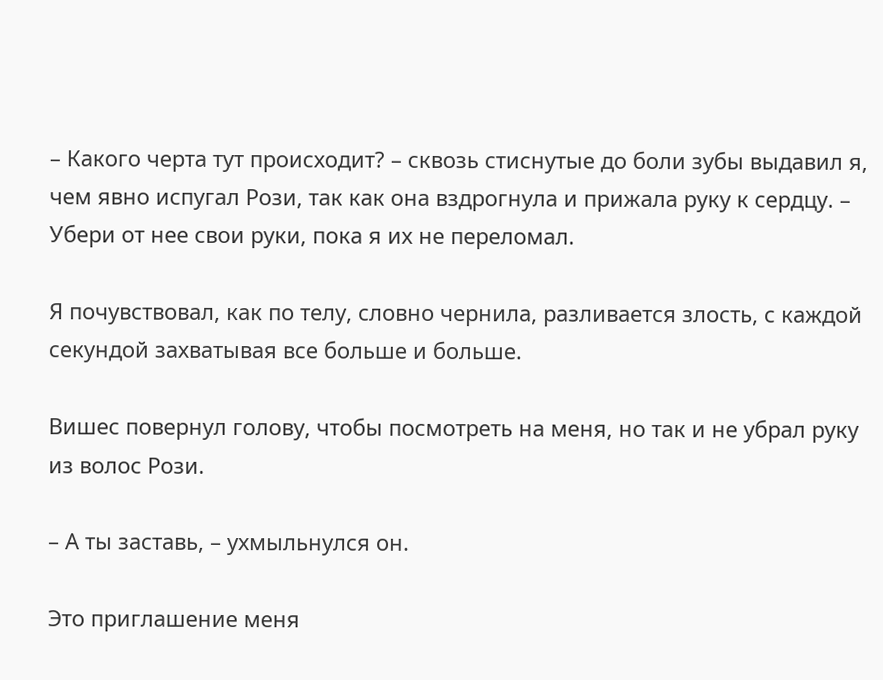– Какого черта тут происходит? – сквозь стиснутые до боли зубы выдавил я, чем явно испугал Рози, так как она вздрогнула и прижала руку к сердцу. – Убери от нее свои руки, пока я их не переломал.

Я почувствовал, как по телу, словно чернила, разливается злость, с каждой секундой захватывая все больше и больше.

Вишес повернул голову, чтобы посмотреть на меня, но так и не убрал руку из волос Рози.

– А ты заставь, – ухмыльнулся он.

Это приглашение меня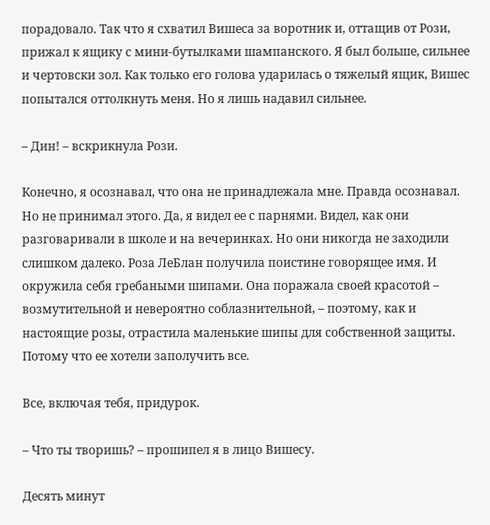порадовало. Так что я схватил Вишеса за воротник и, оттащив от Рози, прижал к ящику с мини-бутылками шампанского. Я был больше, сильнее и чертовски зол. Как только его голова ударилась о тяжелый ящик, Вишес попытался оттолкнуть меня. Но я лишь надавил сильнее.

– Дин! – вскрикнула Рози.

Конечно, я осознавал, что она не принадлежала мне. Правда осознавал. Но не принимал этого. Да, я видел ее с парнями. Видел, как они разговаривали в школе и на вечеринках. Но они никогда не заходили слишком далеко. Роза ЛеБлан получила поистине говорящее имя. И окружила себя гребаными шипами. Она поражала своей красотой – возмутительной и невероятно соблазнительной, – поэтому, как и настоящие розы, отрастила маленькие шипы для собственной защиты. Потому что ее хотели заполучить все.

Все, включая тебя, придурок.

– Что ты творишь? – прошипел я в лицо Вишесу.

Десять минут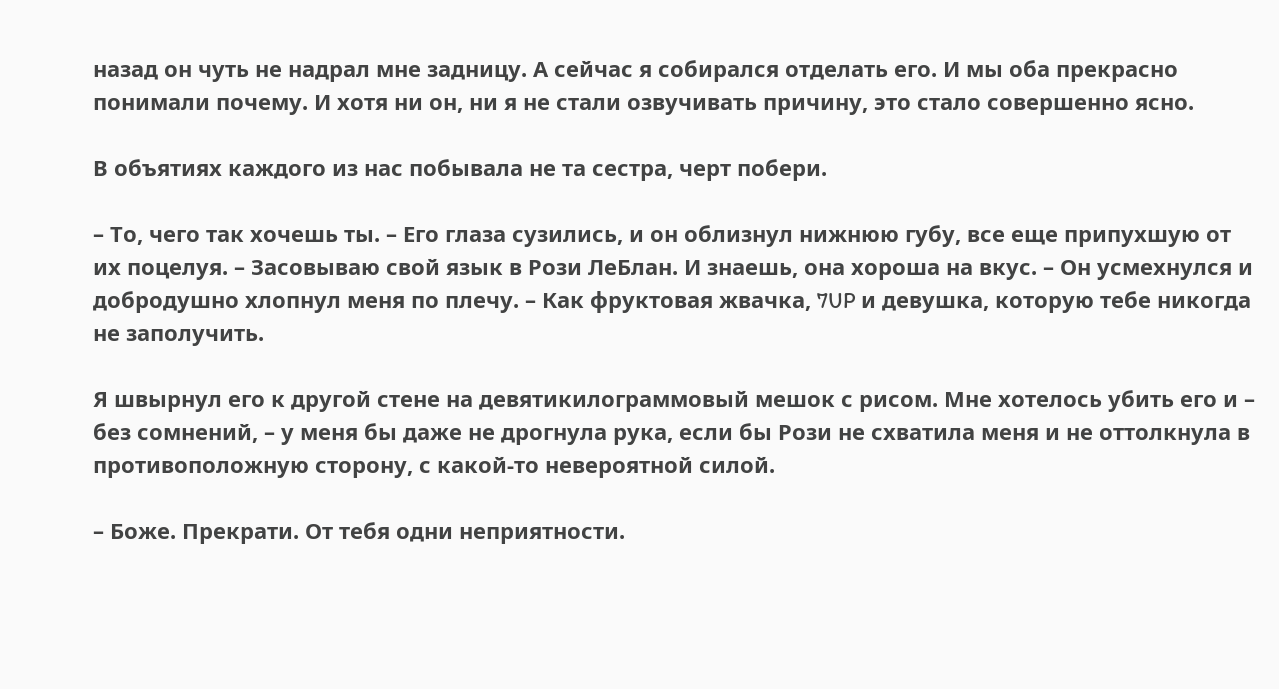назад он чуть не надрал мне задницу. А сейчас я собирался отделать его. И мы оба прекрасно понимали почему. И хотя ни он, ни я не стали озвучивать причину, это стало совершенно ясно.

В объятиях каждого из нас побывала не та сестра, черт побери.

– То, чего так хочешь ты. – Его глаза сузились, и он облизнул нижнюю губу, все еще припухшую от их поцелуя. – Засовываю свой язык в Рози ЛеБлан. И знаешь, она хороша на вкус. – Он усмехнулся и добродушно хлопнул меня по плечу. – Как фруктовая жвачка, 7UP и девушка, которую тебе никогда не заполучить.

Я швырнул его к другой стене на девятикилограммовый мешок с рисом. Мне хотелось убить его и – без сомнений, – у меня бы даже не дрогнула рука, если бы Рози не схватила меня и не оттолкнула в противоположную сторону, с какой-то невероятной силой.

– Боже. Прекрати. От тебя одни неприятности.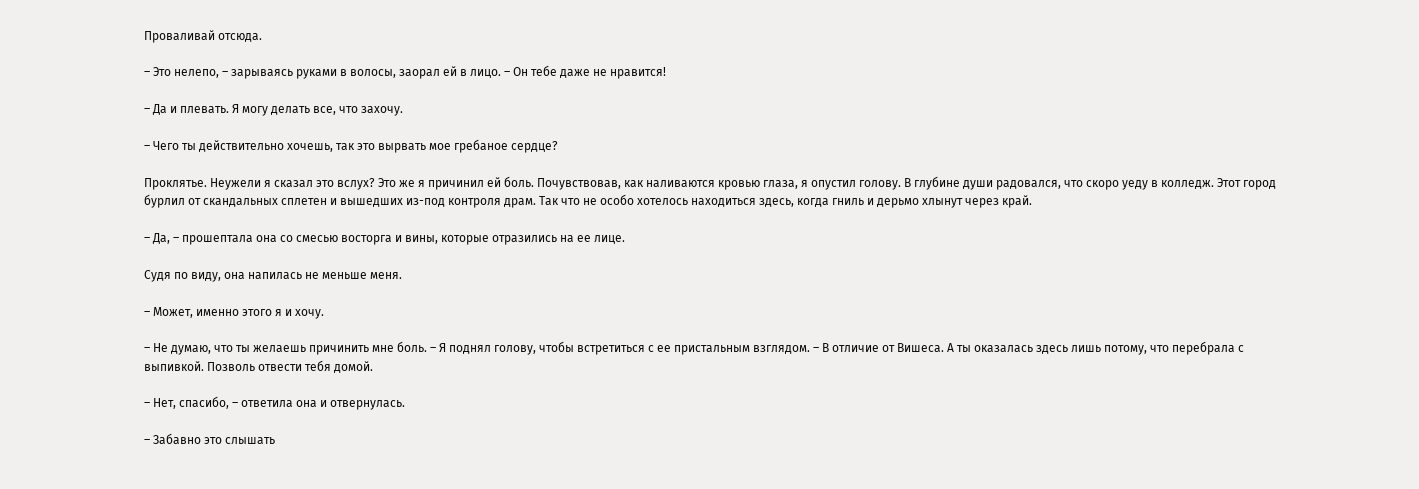Проваливай отсюда.

– Это нелепо, – зарываясь руками в волосы, заорал ей в лицо. – Он тебе даже не нравится!

– Да и плевать. Я могу делать все, что захочу.

– Чего ты действительно хочешь, так это вырвать мое гребаное сердце?

Проклятье. Неужели я сказал это вслух? Это же я причинил ей боль. Почувствовав, как наливаются кровью глаза, я опустил голову. В глубине души радовался, что скоро уеду в колледж. Этот город бурлил от скандальных сплетен и вышедших из-под контроля драм. Так что не особо хотелось находиться здесь, когда гниль и дерьмо хлынут через край.

– Да, – прошептала она со смесью восторга и вины, которые отразились на ее лице.

Судя по виду, она напилась не меньше меня.

– Может, именно этого я и хочу.

– Не думаю, что ты желаешь причинить мне боль. – Я поднял голову, чтобы встретиться с ее пристальным взглядом. – В отличие от Вишеса. А ты оказалась здесь лишь потому, что перебрала с выпивкой. Позволь отвести тебя домой.

– Нет, спасибо, – ответила она и отвернулась.

– Забавно это слышать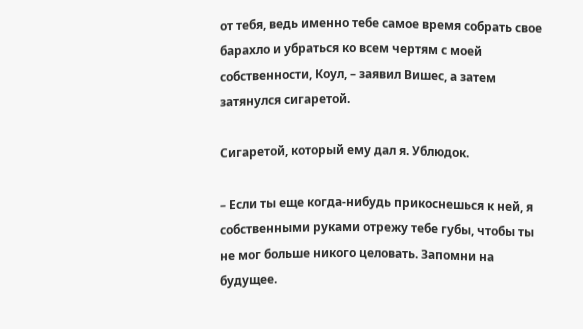от тебя, ведь именно тебе самое время собрать свое барахло и убраться ко всем чертям с моей собственности, Коул, – заявил Вишес, а затем затянулся сигаретой.

Сигаретой, который ему дал я. Ублюдок.

– Если ты еще когда-нибудь прикоснешься к ней, я собственными руками отрежу тебе губы, чтобы ты не мог больше никого целовать. Запомни на будущее.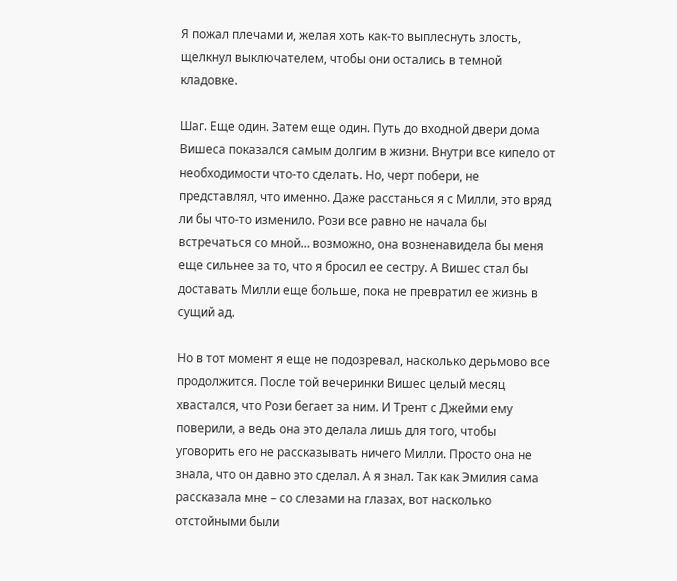Я пожал плечами и, желая хоть как-то выплеснуть злость, щелкнул выключателем, чтобы они остались в темной кладовке.

Шаг. Еще один. Затем еще один. Путь до входной двери дома Вишеса показался самым долгим в жизни. Внутри все кипело от необходимости что-то сделать. Но, черт побери, не представлял, что именно. Даже расстанься я с Милли, это вряд ли бы что-то изменило. Рози все равно не начала бы встречаться со мной… возможно, она возненавидела бы меня еще сильнее за то, что я бросил ее сестру. А Вишес стал бы доставать Милли еще больше, пока не превратил ее жизнь в сущий ад.

Но в тот момент я еще не подозревал, насколько дерьмово все продолжится. После той вечеринки Вишес целый месяц хвастался, что Рози бегает за ним. И Трент с Джейми ему поверили, а ведь она это делала лишь для того, чтобы уговорить его не рассказывать ничего Милли. Просто она не знала, что он давно это сделал. А я знал. Так как Эмилия сама рассказала мне – со слезами на глазах, вот насколько отстойными были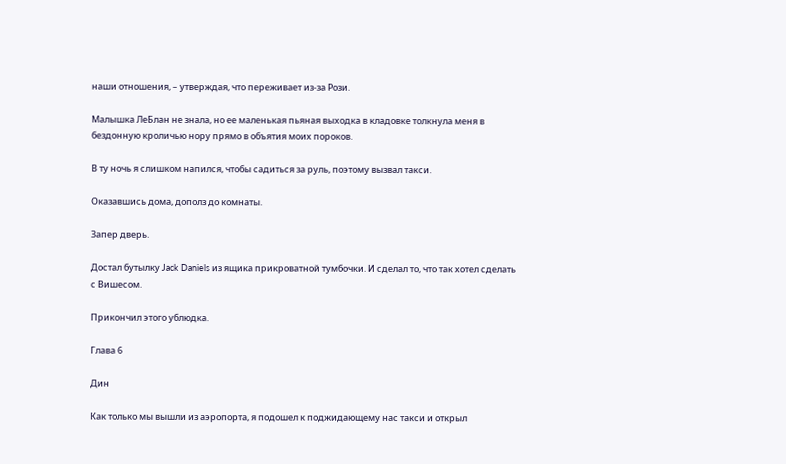наши отношения, – утверждая, что переживает из-за Рози.

Малышка ЛеБлан не знала, но ее маленькая пьяная выходка в кладовке толкнула меня в бездонную кроличью нору прямо в объятия моих пороков.

В ту ночь я слишком напился, чтобы садиться за руль, поэтому вызвал такси.

Оказавшись дома, дополз до комнаты.

Запер дверь.

Достал бутылку Jack Daniels из ящика прикроватной тумбочки. И сделал то, что так хотел сделать с Вишесом.

Прикончил этого ублюдка.

Глава 6

Дин

Как только мы вышли из аэропорта, я подошел к поджидающему нас такси и открыл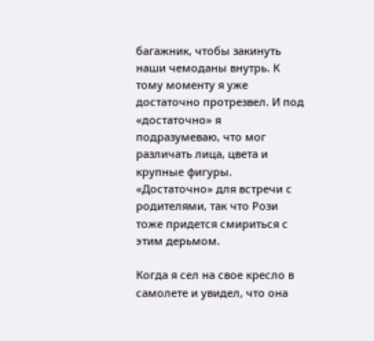багажник, чтобы закинуть наши чемоданы внутрь. К тому моменту я уже достаточно протрезвел. И под «достаточно» я подразумеваю, что мог различать лица, цвета и крупные фигуры. «Достаточно» для встречи с родителями, так что Рози тоже придется смириться с этим дерьмом.

Когда я сел на свое кресло в самолете и увидел, что она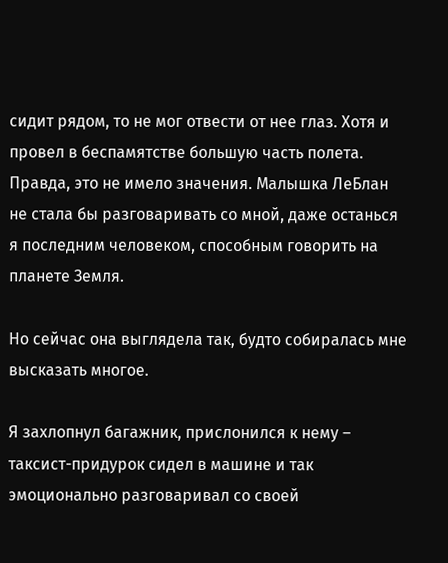сидит рядом, то не мог отвести от нее глаз. Хотя и провел в беспамятстве большую часть полета. Правда, это не имело значения. Малышка ЛеБлан не стала бы разговаривать со мной, даже останься я последним человеком, способным говорить на планете Земля.

Но сейчас она выглядела так, будто собиралась мне высказать многое.

Я захлопнул багажник, прислонился к нему – таксист-придурок сидел в машине и так эмоционально разговаривал со своей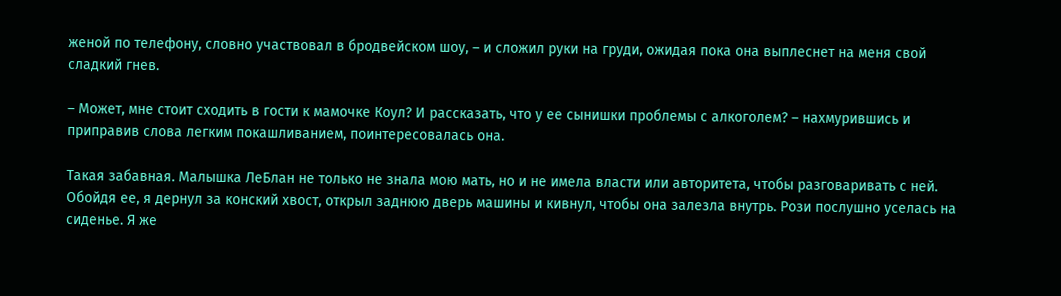женой по телефону, словно участвовал в бродвейском шоу, – и сложил руки на груди, ожидая пока она выплеснет на меня свой сладкий гнев.

– Может, мне стоит сходить в гости к мамочке Коул? И рассказать, что у ее сынишки проблемы с алкоголем? – нахмурившись и приправив слова легким покашливанием, поинтересовалась она.

Такая забавная. Малышка ЛеБлан не только не знала мою мать, но и не имела власти или авторитета, чтобы разговаривать с ней. Обойдя ее, я дернул за конский хвост, открыл заднюю дверь машины и кивнул, чтобы она залезла внутрь. Рози послушно уселась на сиденье. Я же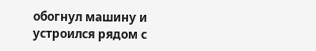обогнул машину и устроился рядом с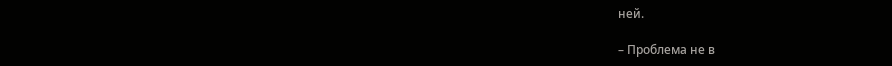ней.

– Проблема не в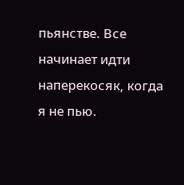пьянстве. Все начинает идти наперекосяк, когда я не пью.